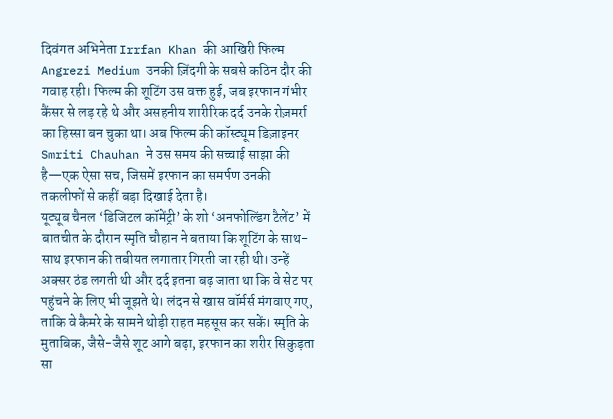दिवंगत अभिनेता Irrfan Khan की आखिरी फिल्म Angrezi Medium उनकी ज़िंदगी के सबसे कठिन दौर की गवाह रही। फिल्म की शूटिंग उस वक्त हुई, जब इरफान गंभीर कैंसर से लड़ रहे थे और असहनीय शारीरिक दर्द उनके रोज़मर्रा का हिस्सा बन चुका था। अब फिल्म की कॉस्ट्यूम डिज़ाइनर Smriti Chauhan ने उस समय की सच्चाई साझा की है—एक ऐसा सच, जिसमें इरफान का समर्पण उनकी तकलीफों से कहीं बड़ा दिखाई देता है।
यूट्यूब चैनल ‘डिजिटल कॉमेंट्री’ के शो ‘अनफोल्डिंग टैलेंट’ में बातचीत के दौरान स्मृति चौहान ने बताया कि शूटिंग के साथ-साथ इरफान की तबीयत लगातार गिरती जा रही थी। उन्हें अक्सर ठंड लगती थी और दर्द इतना बढ़ जाता था कि वे सेट पर पहुंचने के लिए भी जूझते थे। लंदन से खास वॉर्मर्स मंगवाए गए, ताकि वे कैमरे के सामने थोड़ी राहत महसूस कर सकें। स्मृति के मुताबिक, जैसे-जैसे शूट आगे बढ़ा, इरफान का शरीर सिकुड़ता सा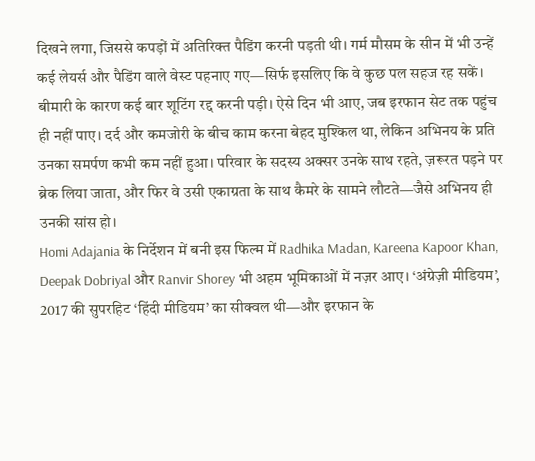दिखने लगा, जिससे कपड़ों में अतिरिक्त पैडिंग करनी पड़ती थी। गर्म मौसम के सीन में भी उन्हें कई लेयर्स और पैडिंग वाले वेस्ट पहनाए गए—सिर्फ इसलिए कि वे कुछ पल सहज रह सकें।
बीमारी के कारण कई बार शूटिंग रद्द करनी पड़ी। ऐसे दिन भी आए, जब इरफान सेट तक पहुंच ही नहीं पाए। दर्द और कमजोरी के बीच काम करना बेहद मुश्किल था, लेकिन अभिनय के प्रति उनका समर्पण कभी कम नहीं हुआ। परिवार के सदस्य अक्सर उनके साथ रहते, ज़रूरत पड़ने पर ब्रेक लिया जाता, और फिर वे उसी एकाग्रता के साथ कैमरे के सामने लौटते—जैसे अभिनय ही उनकी सांस हो।
Homi Adajania के निर्देशन में बनी इस फिल्म में Radhika Madan, Kareena Kapoor Khan, Deepak Dobriyal और Ranvir Shorey भी अहम भूमिकाओं में नज़र आए। ‘अंग्रेज़ी मीडियम’, 2017 की सुपरहिट ‘हिंदी मीडियम’ का सीक्वल थी—और इरफान के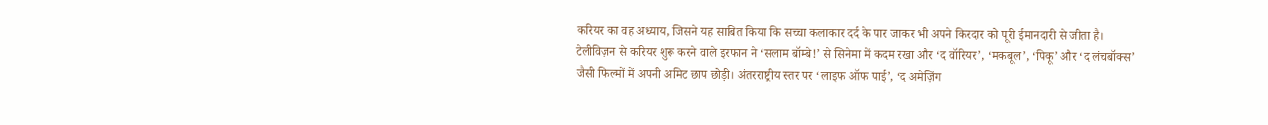करियर का वह अध्याय, जिसने यह साबित किया कि सच्चा कलाकार दर्द के पार जाकर भी अपने किरदार को पूरी ईमानदारी से जीता है।
टेलीविज़न से करियर शुरू करने वाले इरफान ने ‘सलाम बॉम्बे!’ से सिनेमा में कदम रखा और ‘द वॉरियर’, ‘मकबूल’, ‘पिकू’ और ‘द लंचबॉक्स’ जैसी फिल्मों में अपनी अमिट छाप छोड़ी। अंतरराष्ट्रीय स्तर पर ‘लाइफ ऑफ पाई’, ‘द अमेज़िंग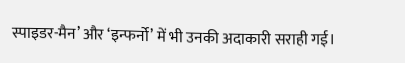स्पाइडर-मैन’ और ‘इन्फर्नो’ में भी उनकी अदाकारी सराही गई।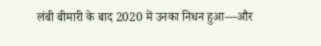लंबी बीमारी के बाद 2020 में उनका निधन हुआ—और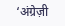‘अंग्रेज़ी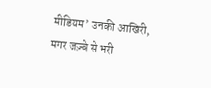मीडियम’ उनकी आखिरी, मगर जज़्बे से भरी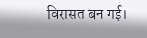विरासत बन गई।